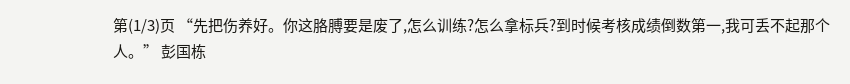第(1/3)页 “先把伤养好。你这胳膊要是废了,怎么训练?怎么拿标兵?到时候考核成绩倒数第一,我可丢不起那个人。” 彭国栋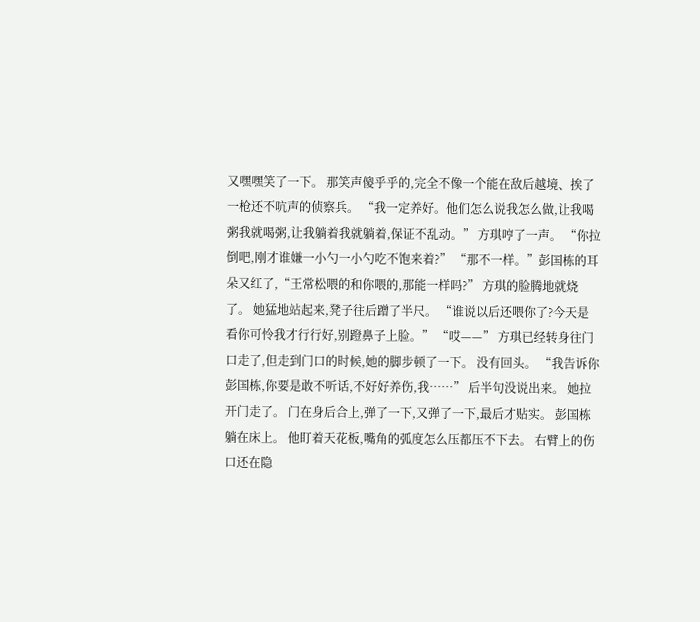又嘿嘿笑了一下。 那笑声傻乎乎的,完全不像一个能在敌后越境、挨了一枪还不吭声的侦察兵。 “我一定养好。他们怎么说我怎么做,让我喝粥我就喝粥,让我躺着我就躺着,保证不乱动。” 方琪哼了一声。 “你拉倒吧,刚才谁嫌一小勺一小勺吃不饱来着?” “那不一样。”彭国栋的耳朵又红了,“王常松喂的和你喂的,那能一样吗?” 方琪的脸腾地就烧了。 她猛地站起来,凳子往后蹭了半尺。 “谁说以后还喂你了?今天是看你可怜我才行行好,别蹬鼻子上脸。” “哎——” 方琪已经转身往门口走了,但走到门口的时候,她的脚步顿了一下。 没有回头。 “我告诉你彭国栋,你要是敢不听话,不好好养伤,我……” 后半句没说出来。 她拉开门走了。 门在身后合上,弹了一下,又弹了一下,最后才贴实。 彭国栋躺在床上。 他盯着天花板,嘴角的弧度怎么压都压不下去。 右臂上的伤口还在隐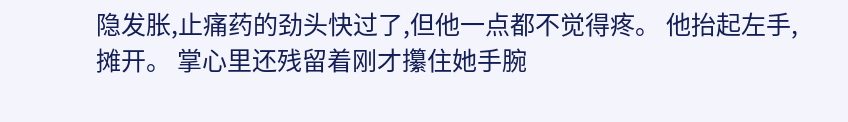隐发胀,止痛药的劲头快过了,但他一点都不觉得疼。 他抬起左手,摊开。 掌心里还残留着刚才攥住她手腕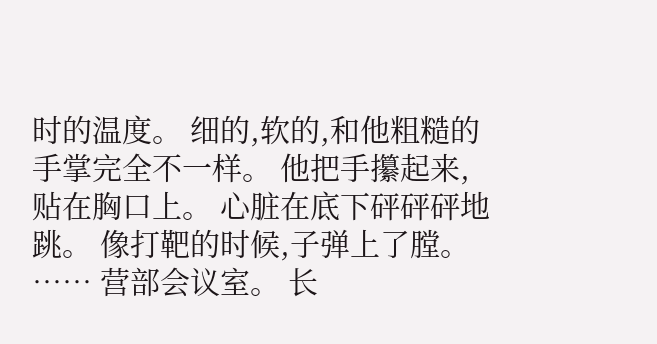时的温度。 细的,软的,和他粗糙的手掌完全不一样。 他把手攥起来,贴在胸口上。 心脏在底下砰砰砰地跳。 像打靶的时候,子弹上了膛。 …… 营部会议室。 长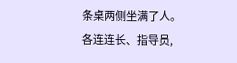条桌两侧坐满了人。 各连连长、指导员,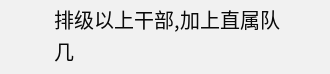排级以上干部,加上直属队几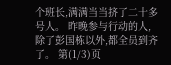个班长,满满当当挤了二十多号人。 昨晚参与行动的人,除了彭国栋以外,都全员到齐了。 第(1/3)页